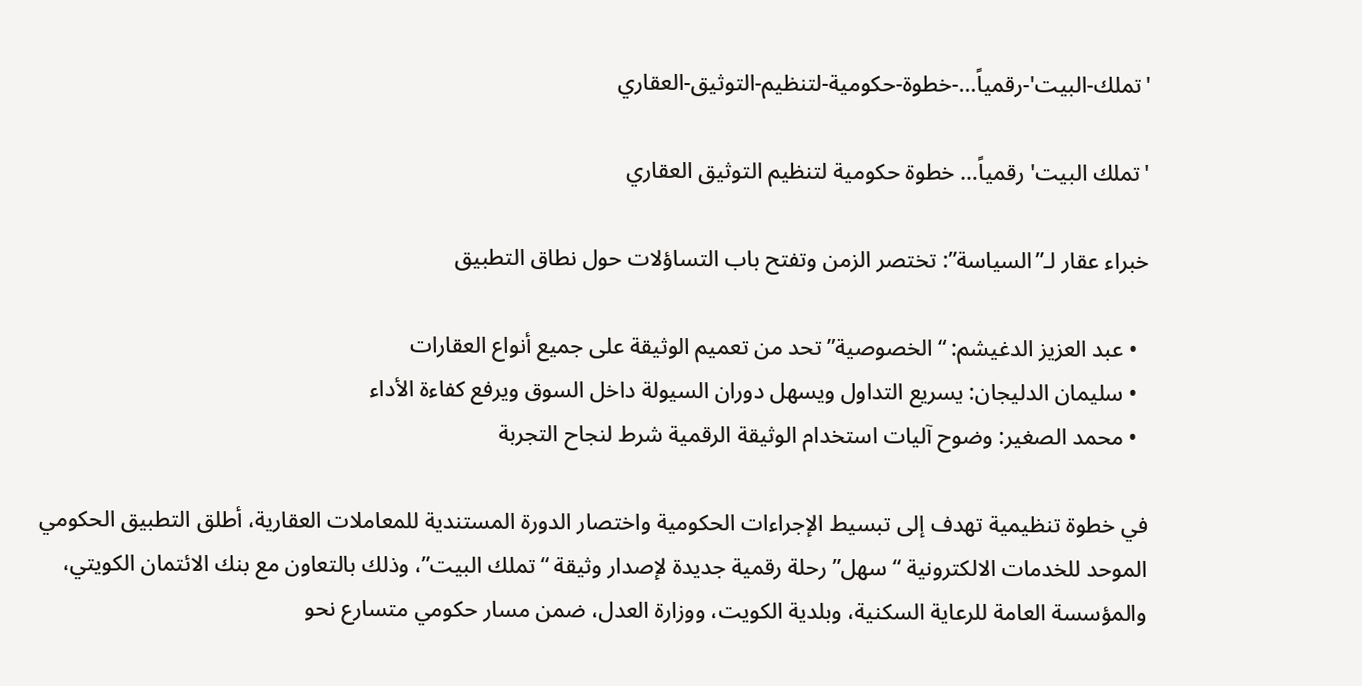'تملك-البيت'-رقمياً…-خطوة-حكومية-لتنظيم-التوثيق-العقاري

'تملك البيت' رقمياً… خطوة حكومية لتنظيم التوثيق العقاري

خبراء عقار لـ”السياسة”: تختصر الزمن وتفتح باب التساؤلات حول نطاق التطبيق

  • عبد العزيز الدغيشم: “الخصوصية” تحد من تعميم الوثيقة على جميع أنواع العقارات
  • سليمان الدليجان: يسريع التداول ويسهل دوران السيولة داخل السوق ويرفع كفاءة الأداء
  • محمد الصغير: وضوح آليات استخدام الوثيقة الرقمية شرط لنجاح التجربة

في خطوة تنظيمية تهدف إلى تبسيط الإجراءات الحكومية واختصار الدورة المستندية للمعاملات العقارية، أطلق التطبيق الحكومي الموحد للخدمات الالكترونية “سهل” رحلة رقمية جديدة لإصدار وثيقة “تملك البيت”، وذلك بالتعاون مع بنك الائتمان الكويتي، والمؤسسة العامة للرعاية السكنية، وبلدية الكويت، ووزارة العدل، ضمن مسار حكومي متسارع نحو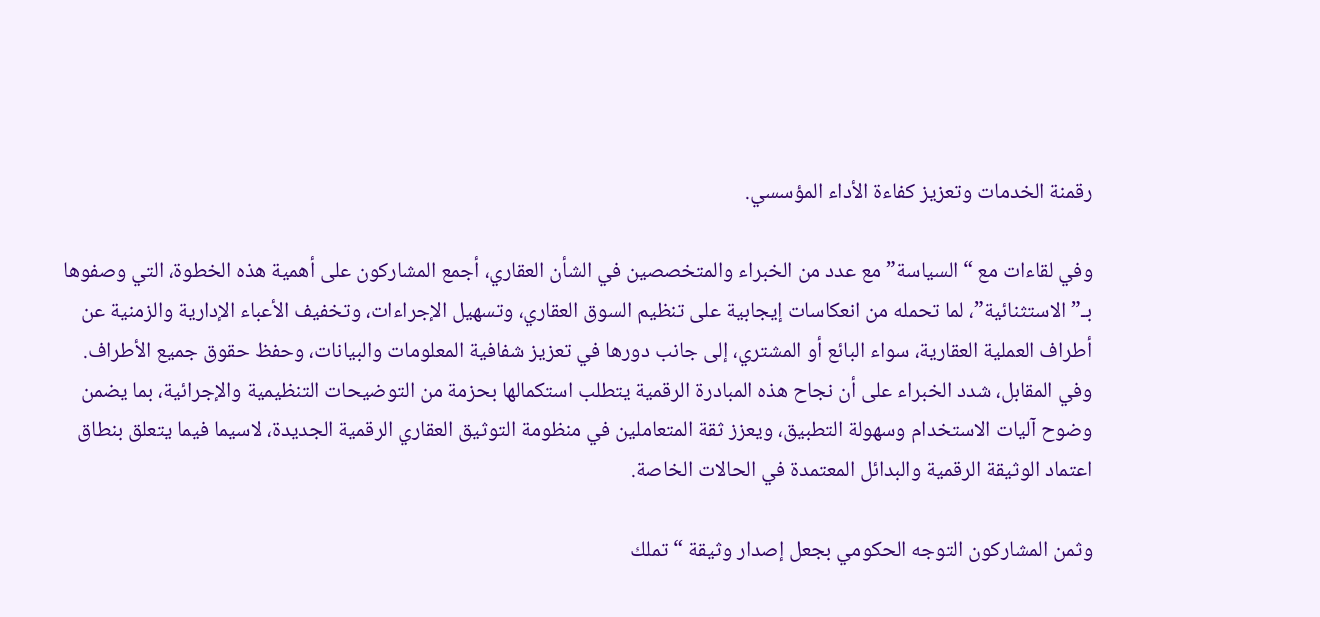رقمنة الخدمات وتعزيز كفاءة الأداء المؤسسي.

وفي لقاءات مع “السياسة” مع عدد من الخبراء والمتخصصين في الشأن العقاري، أجمع المشاركون على أهمية هذه الخطوة، التي وصفوها بـ”الاستثنائية”، لما تحمله من انعكاسات إيجابية على تنظيم السوق العقاري، وتسهيل الإجراءات، وتخفيف الأعباء الإدارية والزمنية عن أطراف العملية العقارية، سواء البائع أو المشتري، إلى جانب دورها في تعزيز شفافية المعلومات والبيانات، وحفظ حقوق جميع الأطراف. وفي المقابل، شدد الخبراء على أن نجاح هذه المبادرة الرقمية يتطلب استكمالها بحزمة من التوضيحات التنظيمية والإجرائية، بما يضمن وضوح آليات الاستخدام وسهولة التطبيق، ويعزز ثقة المتعاملين في منظومة التوثيق العقاري الرقمية الجديدة، لاسيما فيما يتعلق بنطاق اعتماد الوثيقة الرقمية والبدائل المعتمدة في الحالات الخاصة.

وثمن المشاركون التوجه الحكومي بجعل إصدار وثيقة “تملك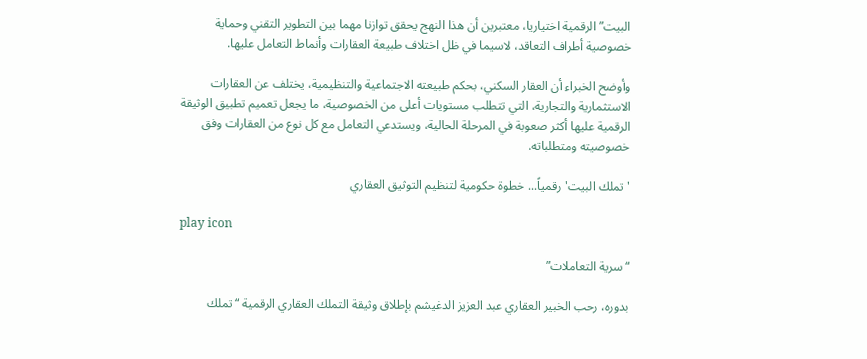البيت” الرقمية اختياريا، معتبرين أن هذا النهج يحقق توازنا مهما بين التطوير التقني وحماية خصوصية أطراف التعاقد، لاسيما في ظل اختلاف طبيعة العقارات وأنماط التعامل عليها.

وأوضح الخبراء أن العقار السكني، بحكم طبيعته الاجتماعية والتنظيمية، يختلف عن العقارات الاستثمارية والتجارية، التي تتطلب مستويات أعلى من الخصوصية، ما يجعل تعميم تطبيق الوثيقة الرقمية عليها أكثر صعوبة في المرحلة الحالية، ويستدعي التعامل مع كل نوع من العقارات وفق خصوصيته ومتطلباته.

'تملك البيت' رقمياً... خطوة حكومية لتنظيم التوثيق العقاري

play icon

“سرية التعاملات”

بدوره، رحب الخبير العقاري عبد العزيز الدغيشم بإطلاق وثيقة التملك العقاري الرقمية “تملك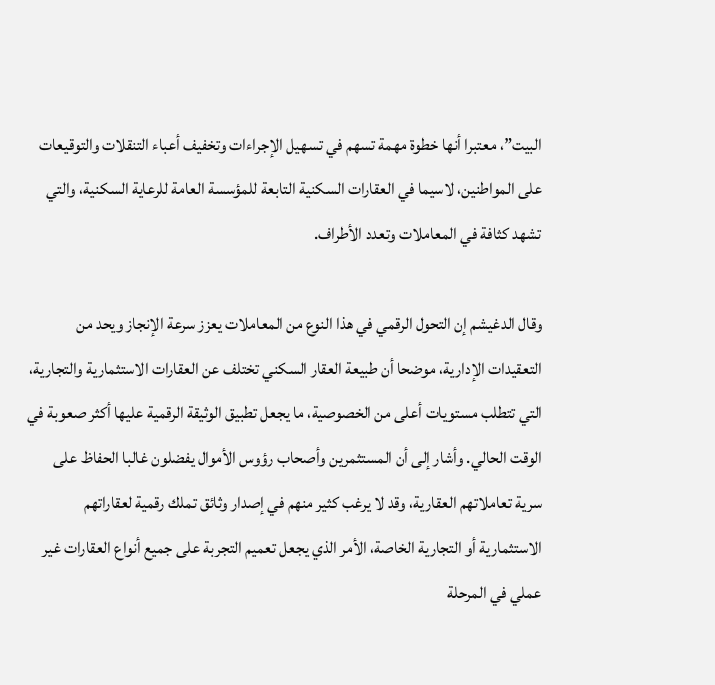البيت”، معتبرا أنها خطوة مهمة تسهم في تسهيل الإجراءات وتخفيف أعباء التنقلات والتوقيعات على المواطنين، لاسيما في العقارات السكنية التابعة للمؤسسة العامة للرعاية السكنية، والتي تشهد كثافة في المعاملات وتعدد الأطراف.

وقال الدغيشم إن التحول الرقمي في هذا النوع من المعاملات يعزز سرعة الإنجاز ويحد من التعقيدات الإدارية، موضحا أن طبيعة العقار السكني تختلف عن العقارات الاستثمارية والتجارية، التي تتطلب مستويات أعلى من الخصوصية، ما يجعل تطبيق الوثيقة الرقمية عليها أكثر صعوبة في الوقت الحالي. وأشار إلى أن المستثمرين وأصحاب رؤوس الأموال يفضلون غالبا الحفاظ على سرية تعاملاتهم العقارية، وقد لا يرغب كثير منهم في إصدار وثائق تملك رقمية لعقاراتهم الاستثمارية أو التجارية الخاصة، الأمر الذي يجعل تعميم التجربة على جميع أنواع العقارات غير عملي في المرحلة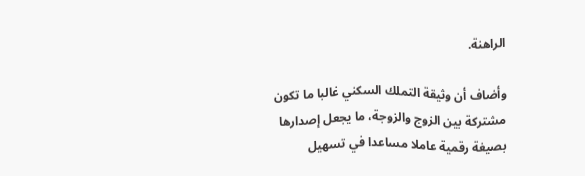الراهنة.

وأضاف أن وثيقة التملك السكني غالبا ما تكون مشتركة بين الزوج والزوجة، ما يجعل إصدارها بصيغة رقمية عاملا مساعدا في تسهيل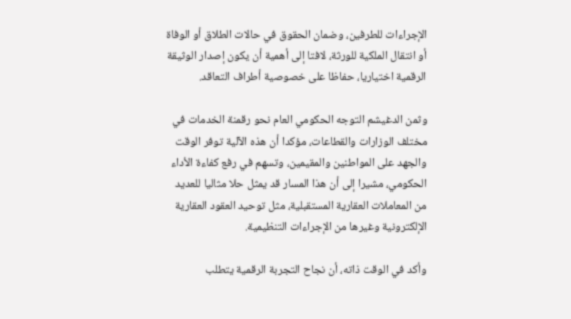الإجراءات للطرفين، وضمان الحقوق في حالات الطلاق أو الوفاة أو انتقال الملكية للورثة، لافتا إلى أهمية أن يكون إصدار الوثيقة الرقمية اختياريا، حفاظا على خصوصية أطراف التعاقد.

وثمن الدغيشم التوجه الحكومي العام نحو رقمنة الخدمات في مختلف الوزارات والقطاعات، مؤكدا أن هذه الآلية توفر الوقت والجهد على المواطنين والمقيمين، وتسهم في رفع كفاءة الأداء الحكومي، مشيرا إلى أن هذا المسار قد يمثل حلا مثاليا للعديد من المعاملات العقارية المستقبلية، مثل توحيد العقود العقارية الإلكترونية وغيرها من الإجراءات التنظيمية.

وأكد في الوقت ذاته، أن نجاح التجربة الرقمية يتطلب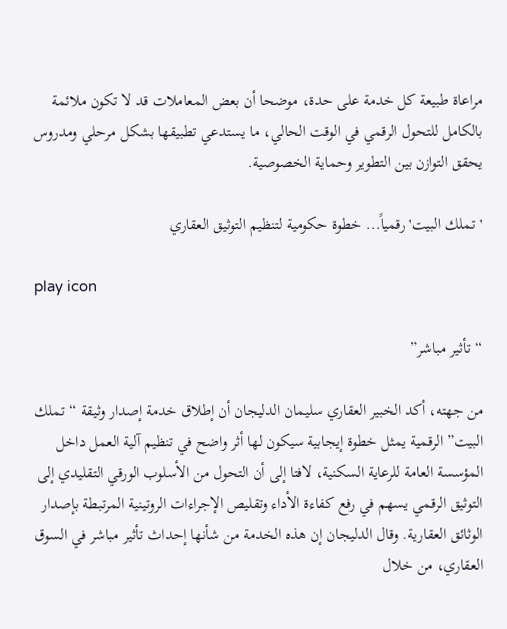مراعاة طبيعة كل خدمة على حدة، موضحا أن بعض المعاملات قد لا تكون ملائمة بالكامل للتحول الرقمي في الوقت الحالي، ما يستدعي تطبيقها بشكل مرحلي ومدروس يحقق التوازن بين التطوير وحماية الخصوصية.

'تملك البيت' رقمياً... خطوة حكومية لتنظيم التوثيق العقاري

play icon

“تأثير مباشر”

من جهته، أكد الخبير العقاري سليمان الدليجان أن إطلاق خدمة إصدار وثيقة “تملك البيت” الرقمية يمثل خطوة إيجابية سيكون لها أثر واضح في تنظيم آلية العمل داخل المؤسسة العامة للرعاية السكنية، لافتا إلى أن التحول من الأسلوب الورقي التقليدي إلى التوثيق الرقمي يسهم في رفع كفاءة الأداء وتقليص الإجراءات الروتينية المرتبطة بإصدار الوثائق العقارية. وقال الدليجان إن هذه الخدمة من شأنها إحداث تأثير مباشر في السوق العقاري، من خلال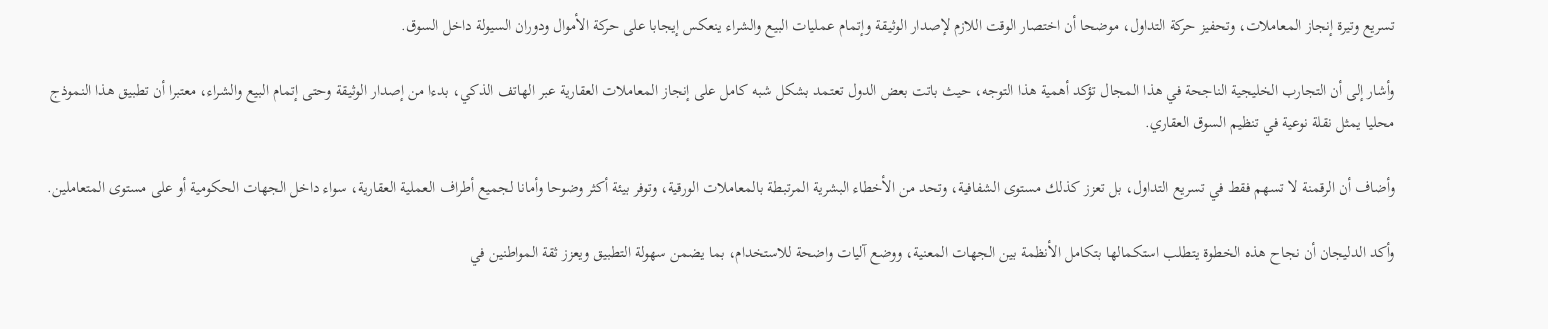تسريع وتيرة إنجاز المعاملات، وتحفيز حركة التداول، موضحا أن اختصار الوقت اللازم لإصدار الوثيقة وإتمام عمليات البيع والشراء ينعكس إيجابا على حركة الأموال ودوران السيولة داخل السوق.

وأشار إلى أن التجارب الخليجية الناجحة في هذا المجال تؤكد أهمية هذا التوجه، حيث باتت بعض الدول تعتمد بشكل شبه كامل على إنجاز المعاملات العقارية عبر الهاتف الذكي، بدءا من إصدار الوثيقة وحتى إتمام البيع والشراء، معتبرا أن تطبيق هذا النموذج محليا يمثل نقلة نوعية في تنظيم السوق العقاري.

وأضاف أن الرقمنة لا تسهم فقط في تسريع التداول، بل تعزز كذلك مستوى الشفافية، وتحد من الأخطاء البشرية المرتبطة بالمعاملات الورقية، وتوفر بيئة أكثر وضوحا وأمانا لجميع أطراف العملية العقارية، سواء داخل الجهات الحكومية أو على مستوى المتعاملين.

وأكد الدليجان أن نجاح هذه الخطوة يتطلب استكمالها بتكامل الأنظمة بين الجهات المعنية، ووضع آليات واضحة للاستخدام، بما يضمن سهولة التطبيق ويعزز ثقة المواطنين في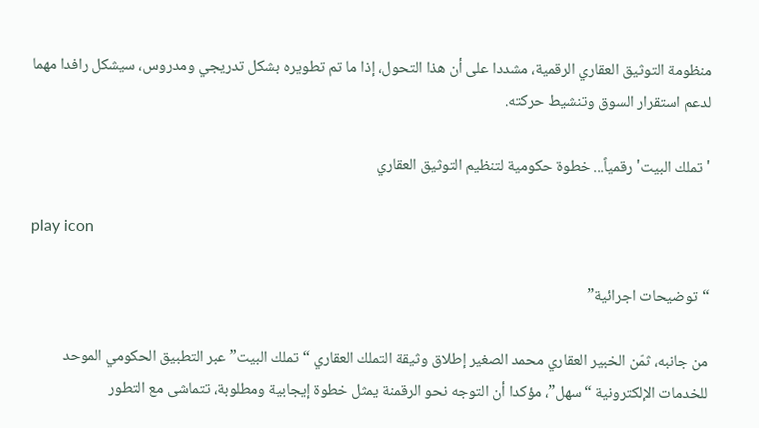منظومة التوثيق العقاري الرقمية، مشددا على أن هذا التحول، إذا ما تم تطويره بشكل تدريجي ومدروس، سيشكل رافدا مهما لدعم استقرار السوق وتنشيط حركته.

'تملك البيت' رقمياً... خطوة حكومية لتنظيم التوثيق العقاري

play icon

“توضيحات اجرائية”

من جانبه، ثمّن الخبير العقاري محمد الصغير إطلاق وثيقة التملك العقاري “تملك البيت” عبر التطبيق الحكومي الموحد للخدمات الإلكترونية “سهل”، مؤكدا أن التوجه نحو الرقمنة يمثل خطوة إيجابية ومطلوبة، تتماشى مع التطور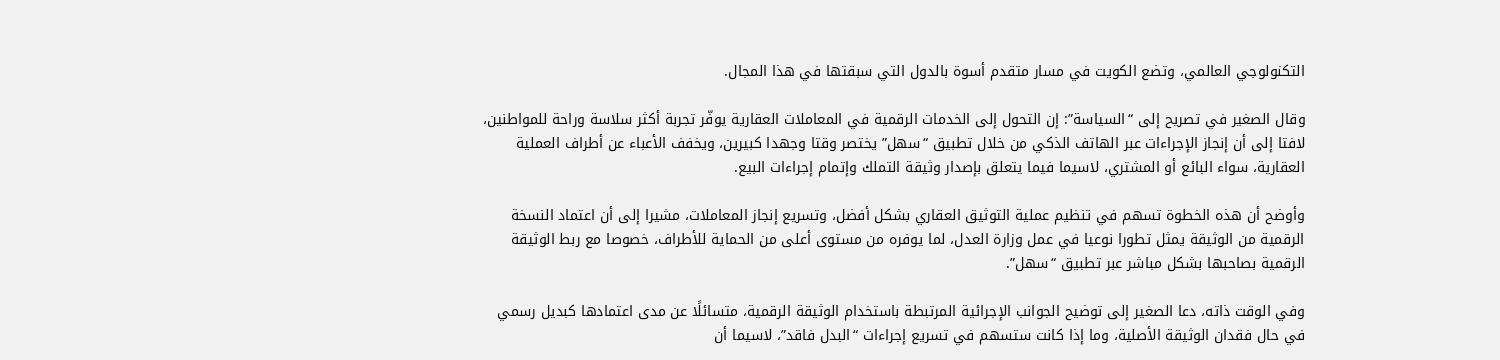التكنولوجي العالمي، وتضع الكويت في مسار متقدم أسوة بالدول التي سبقتها في هذا المجال.

وقال الصغير في تصريح إلى “السياسة”: إن التحول إلى الخدمات الرقمية في المعاملات العقارية يوفّر تجربة أكثر سلاسة وراحة للمواطنين، لافتا إلى أن إنجاز الإجراءات عبر الهاتف الذكي من خلال تطبيق “سهل” يختصر وقتا وجهدا كبيرين، ويخفف الأعباء عن أطراف العملية العقارية، سواء البائع أو المشتري، لاسيما فيما يتعلق بإصدار وثيقة التملك وإتمام إجراءات البيع.

وأوضح أن هذه الخطوة تسهم في تنظيم عملية التوثيق العقاري بشكل أفضل، وتسريع إنجاز المعاملات، مشيرا إلى أن اعتماد النسخة الرقمية من الوثيقة يمثل تطورا نوعيا في عمل وزارة العدل، لما يوفره من مستوى أعلى من الحماية للأطراف، خصوصا مع ربط الوثيقة الرقمية بصاحبها بشكل مباشر عبر تطبيق “سهل”.

وفي الوقت ذاته، دعا الصغير إلى توضيح الجوانب الإجرائية المرتبطة باستخدام الوثيقة الرقمية، متسائلًا عن مدى اعتمادها كبديل رسمي في حال فقدان الوثيقة الأصلية، وما إذا كانت ستسهم في تسريع إجراءات “البدل فاقد”، لاسيما أن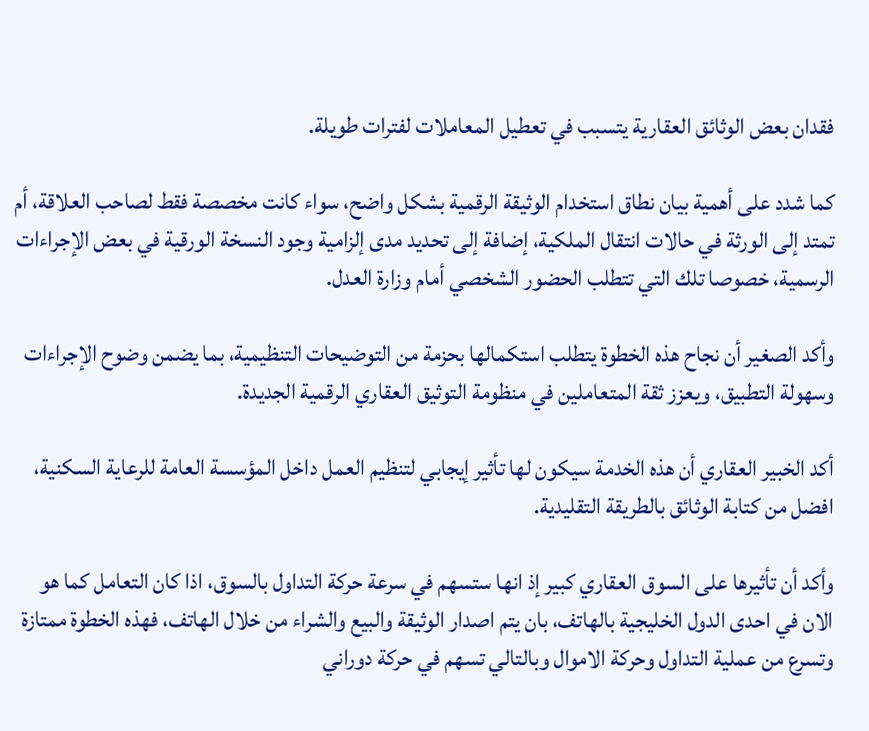فقدان بعض الوثائق العقارية يتسبب في تعطيل المعاملات لفترات طويلة.

كما شدد على أهمية بيان نطاق استخدام الوثيقة الرقمية بشكل واضح، سواء كانت مخصصة فقط لصاحب العلاقة، أم تمتد إلى الورثة في حالات انتقال الملكية، إضافة إلى تحديد مدى إلزامية وجود النسخة الورقية في بعض الإجراءات الرسمية، خصوصا تلك التي تتطلب الحضور الشخصي أمام وزارة العدل.

وأكد الصغير أن نجاح هذه الخطوة يتطلب استكمالها بحزمة من التوضيحات التنظيمية، بما يضمن وضوح الإجراءات وسهولة التطبيق، ويعزز ثقة المتعاملين في منظومة التوثيق العقاري الرقمية الجديدة.

أكد الخبير العقاري أن هذه الخدمة سيكون لها تأثير إيجابي لتنظيم العمل داخل المؤسسة العامة للرعاية السكنية، افضل من كتابة الوثائق بالطريقة التقليدية.

وأكد أن تأثيرها على السوق العقاري كبير إذ انها ستسهم في سرعة حركة التداول بالسوق، اذا كان التعامل كما هو الان في احدى الدول الخليجية بالهاتف، بان يتم اصدار الوثيقة والبيع والشراء من خلال الهاتف، فهذه الخطوة ممتازة وتسرع من عملية التداول وحركة الاموال وبالتالي تسهم في حركة دوراني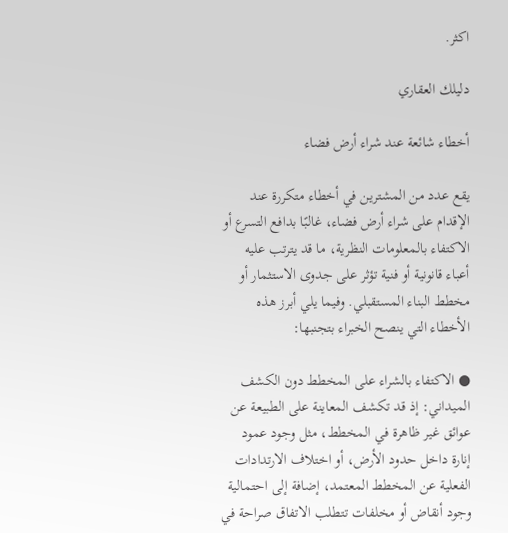اكثر.

دليلك العقاري

أخطاء شائعة عند شراء أرض فضاء

يقع عدد من المشترين في أخطاء متكررة عند الإقدام على شراء أرض فضاء، غالبًا بدافع التسرع أو الاكتفاء بالمعلومات النظرية، ما قد يترتب عليه أعباء قانونية أو فنية تؤثر على جدوى الاستثمار أو مخطط البناء المستقبلي. وفيما يلي أبرز هذه الأخطاء التي ينصح الخبراء بتجنبها:

● الاكتفاء بالشراء على المخطط دون الكشف الميداني: إذ قد تكشف المعاينة على الطبيعة عن عوائق غير ظاهرة في المخطط، مثل وجود عمود إنارة داخل حدود الأرض، أو اختلاف الارتدادات الفعلية عن المخطط المعتمد، إضافة إلى احتمالية وجود أنقاض أو مخلفات تتطلب الاتفاق صراحة في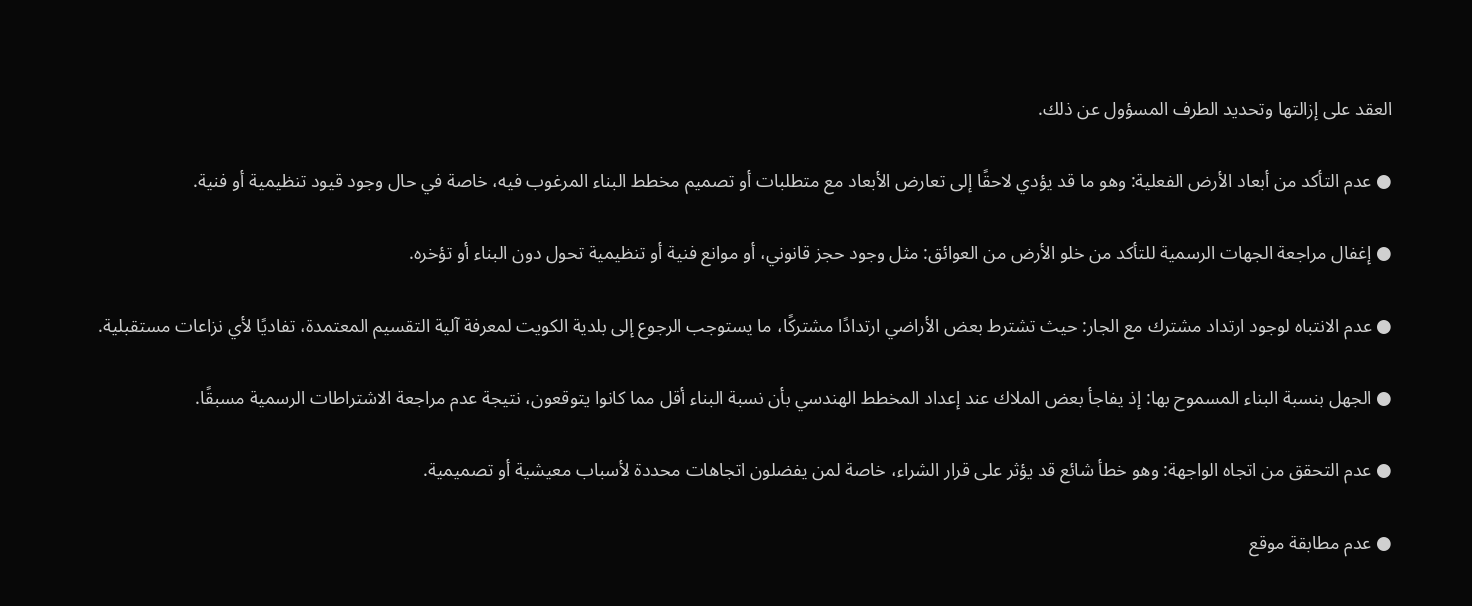العقد على إزالتها وتحديد الطرف المسؤول عن ذلك.

● عدم التأكد من أبعاد الأرض الفعلية: وهو ما قد يؤدي لاحقًا إلى تعارض الأبعاد مع متطلبات أو تصميم مخطط البناء المرغوب فيه، خاصة في حال وجود قيود تنظيمية أو فنية.

● إغفال مراجعة الجهات الرسمية للتأكد من خلو الأرض من العوائق: مثل وجود حجز قانوني، أو موانع فنية أو تنظيمية تحول دون البناء أو تؤخره.

● عدم الانتباه لوجود ارتداد مشترك مع الجار: حيث تشترط بعض الأراضي ارتدادًا مشتركًا، ما يستوجب الرجوع إلى بلدية الكويت لمعرفة آلية التقسيم المعتمدة، تفاديًا لأي نزاعات مستقبلية.

● الجهل بنسبة البناء المسموح بها: إذ يفاجأ بعض الملاك عند إعداد المخطط الهندسي بأن نسبة البناء أقل مما كانوا يتوقعون، نتيجة عدم مراجعة الاشتراطات الرسمية مسبقًا.

● عدم التحقق من اتجاه الواجهة: وهو خطأ شائع قد يؤثر على قرار الشراء، خاصة لمن يفضلون اتجاهات محددة لأسباب معيشية أو تصميمية.

● عدم مطابقة موقع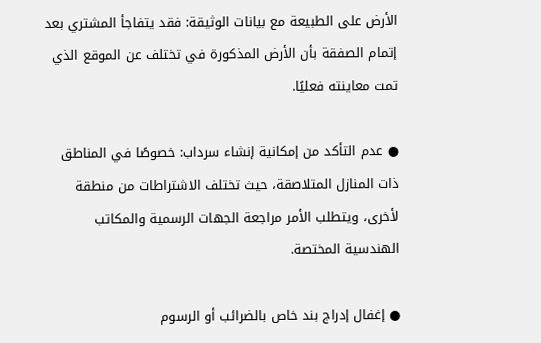الأرض على الطبيعة مع بيانات الوثيقة: فقد يتفاجأ المشتري بعد إتمام الصفقة بأن الأرض المذكورة في تختلف عن الموقع الذي تمت معاينته فعليًا.

● عدم التأكد من إمكانية إنشاء سرداب: خصوصًا في المناطق ذات المنازل المتلاصقة، حيث تختلف الاشتراطات من منطقة لأخرى، ويتطلب الأمر مراجعة الجهات الرسمية والمكاتب الهندسية المختصة.

● إغفال إدراج بند خاص بالضرائب أو الرسوم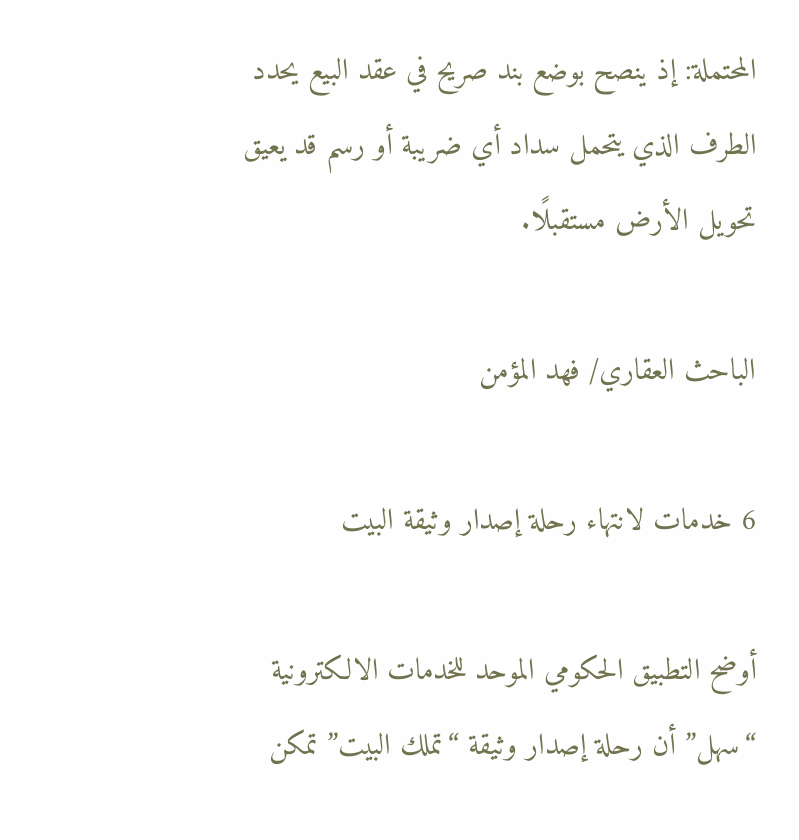المحتملة: إذ ينصح بوضع بند صريح في عقد البيع يحدد الطرف الذي يتحمل سداد أي ضريبة أو رسم قد يعيق تحويل الأرض مستقبلًا.

الباحث العقاري/ فهد المؤمن

6 خدمات لانتهاء رحلة إصدار وثيقة البيت

أوضح التطبيق الحكومي الموحد للخدمات الالكترونية “سهل” أن رحلة إصدار وثيقة “تملك البيت” تمكن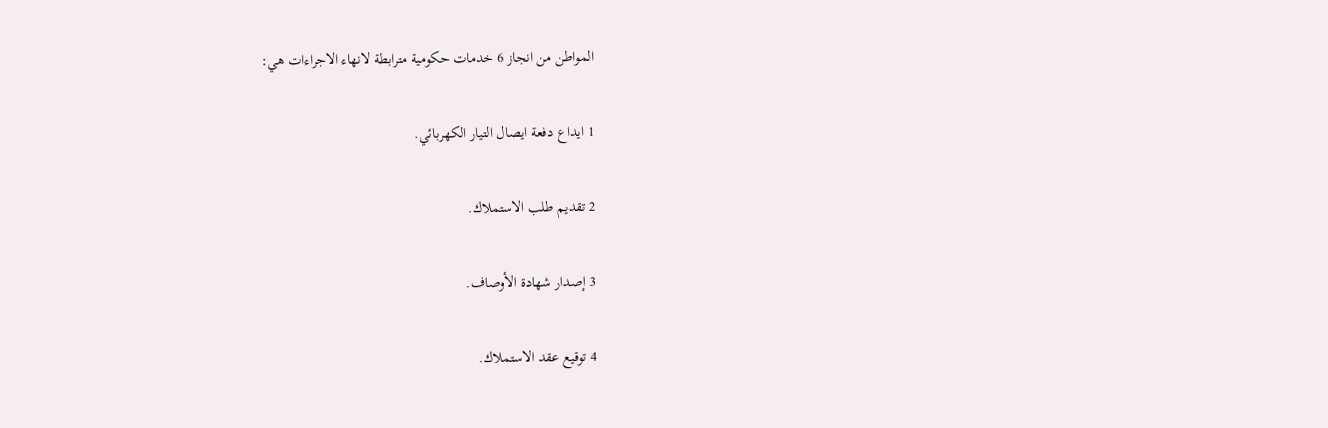المواطن من انجاز 6 خدمات حكومية مترابطة لانهاء الاجراءات هي:

1 ايداع دفعة ايصال التيار الكهربائي.

2 تقديم طلب الاستملاك.

3 إصدار شهادة الأوصاف.

4 توقيع عقد الاستملاك.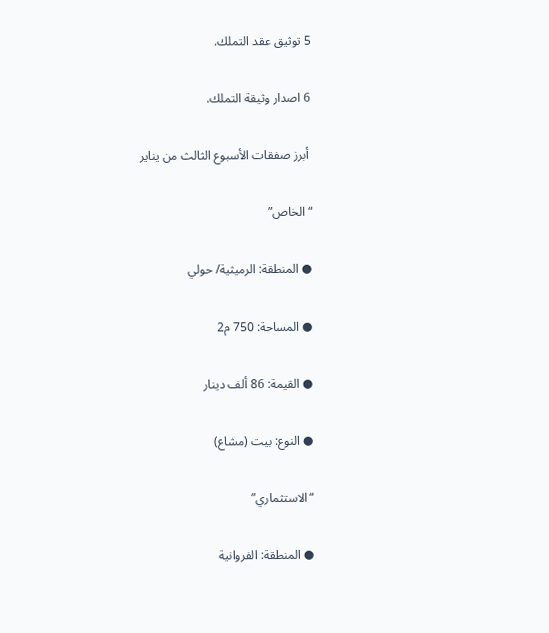5 توثيق عقد التملك.

6 اصدار وثيقة التملك.

 أبرز صفقات الأسبوع الثالث من يناير

“الخاص”

● المنطقة: الرميثية/ حولي

● المساحة: 750 م2

● القيمة: 86 ألف دينار

● النوع: بيت (مشاع)

“الاستثماري”

● المنطقة: الفروانية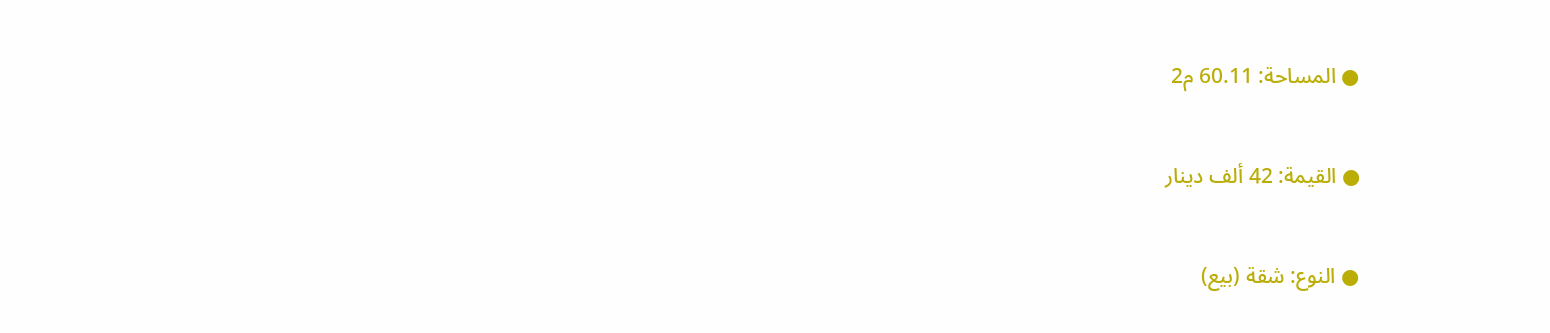● المساحة: 60.11 م2

● القيمة: 42 ألف دينار

● النوع: شقة (بيع)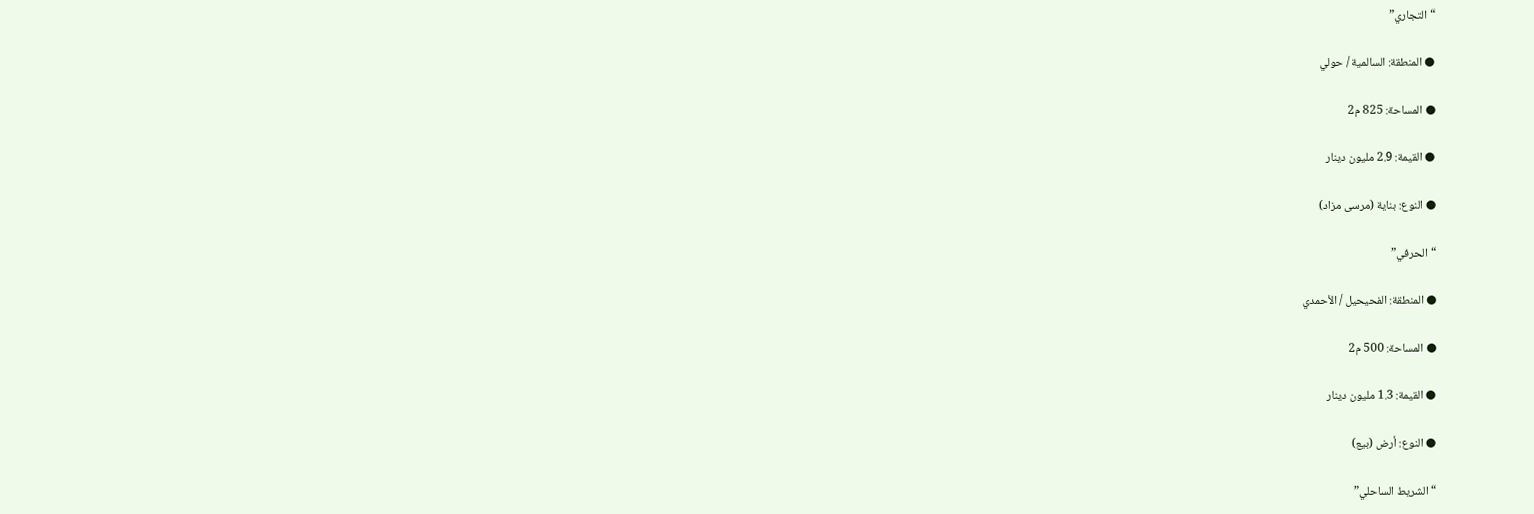“التجاري”

● المنطقة: السالمية / حولي

● المساحة: 825 م2

● القيمة: 2.9 مليون دينار

● النوع: بناية (مرسى مزاد)

“الحرفي”

● المنطقة: الفحيحيل / الأحمدي

● المساحة: 500 م2

● القيمة: 1.3 مليون دينار

● النوع: أرض (بيع)

“الشريط الساحلي”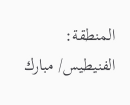المنطقة: الفنيطيس/ مبارك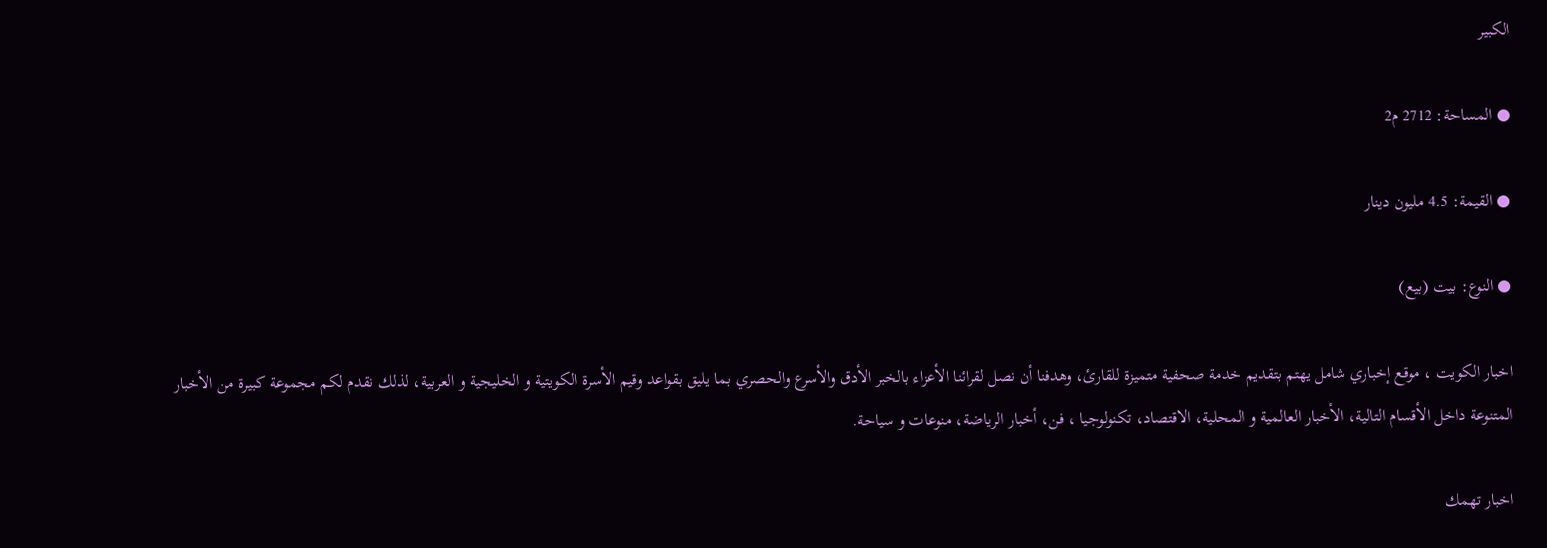الكبير

● المساحة: 2712 م2

● القيمة: 4.5 مليون دينار

● النوع: بيت (بيع)

اخبار الكويت ، موقع إخباري شامل يهتم بتقديم خدمة صحفية متميزة للقارئ، وهدفنا أن نصل لقرائنا الأعزاء بالخبر الأدق والأسرع والحصري بما يليق بقواعد وقيم الأسرة الكويتية و الخليجية و العربية، لذلك نقدم لكم مجموعة كبيرة من الأخبار المتنوعة داخل الأقسام التالية، الأخبار العالمية و المحلية، الاقتصاد، تكنولوجيا ، فن، أخبار الرياضة، منوعات و سياحة.

اخبار تهمك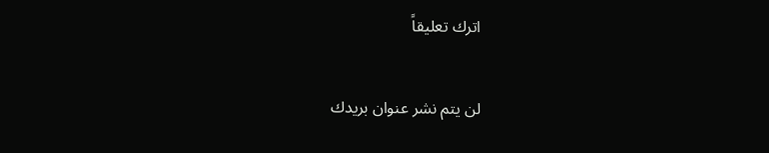اترك تعليقاً

لن يتم نشر عنوان بريدك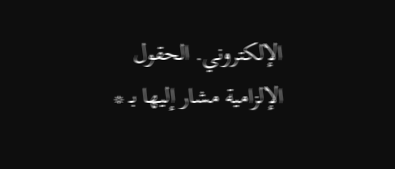الإلكتروني. الحقول الإلزامية مشار إليها بـ *